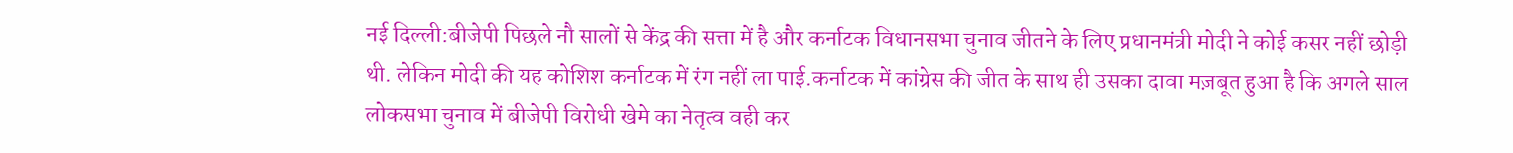नई दिल्ली:बीजेपी पिछले नौ सालों से केंद्र की सत्ता में है और कर्नाटक विधानसभा चुनाव जीतने के लिए प्रधानमंत्री मोदी ने कोई कसर नहीं छोड़ी थी. लेकिन मोदी की यह कोशिश कर्नाटक में रंग नहीं ला पाई.कर्नाटक में कांग्रेस की जीत के साथ ही उसका दावा मज़बूत हुआ है कि अगले साल लोकसभा चुनाव में बीजेपी विरोधी खेमे का नेतृत्व वही कर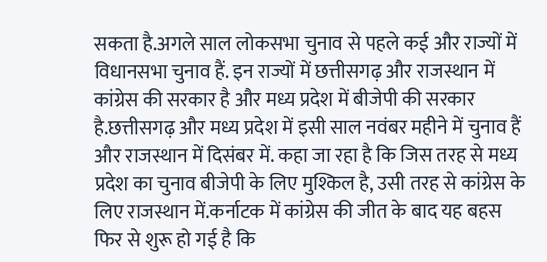सकता है.अगले साल लोकसभा चुनाव से पहले कई और राज्यों में विधानसभा चुनाव हैं. इन राज्यों में छत्तीसगढ़ और राजस्थान में कांग्रेस की सरकार है और मध्य प्रदेश में बीजेपी की सरकार है.छत्तीसगढ़ और मध्य प्रदेश में इसी साल नवंबर महीने में चुनाव हैं और राजस्थान में दिसंबर में. कहा जा रहा है कि जिस तरह से मध्य प्रदेश का चुनाव बीजेपी के लिए मुश्किल है, उसी तरह से कांग्रेस के लिए राजस्थान में.कर्नाटक में कांग्रेस की जीत के बाद यह बहस फिर से शुरू हो गई है कि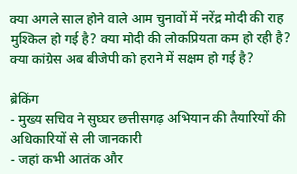क्या अगले साल होने वाले आम चुनावों में नरेंद्र मोदी की राह मुश्किल हो गई है? क्या मोदी की लोकप्रियता कम हो रही है?
क्या कांग्रेस अब बीजेपी को हराने में सक्षम हो गई है?

ब्रेकिंग
- मुख्य सचिव ने सुघ्घर छत्तीसगढ़ अभियान की तैयारियों की अधिकारियों से ली जानकारी
- जहां कभी आतंक और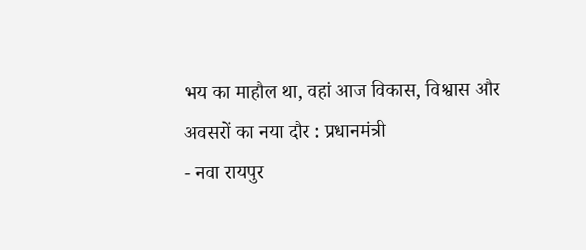भय का माहौल था, वहां आज विकास, विश्वास और अवसरों का नया दौर : प्रधानमंत्री
- नवा रायपुर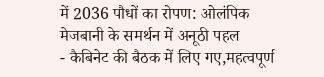में 2036 पौधों का रोपण: ओलंपिक मेजबानी के समर्थन में अनूठी पहल
- कैबिनेट की बैठक में लिए गए,महत्वपूर्ण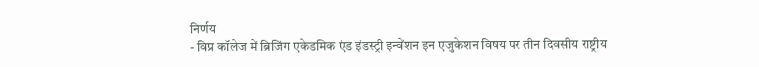निर्णय
- विप्र कॉलेज में ब्रिजिंग एकेडमिक एंड इंडस्ट्री इन्वेंशन इन एजुकेशन विषय पर तीन दिवसीय राष्ट्रीय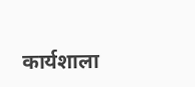कार्यशाला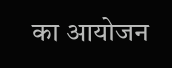का आयोजन